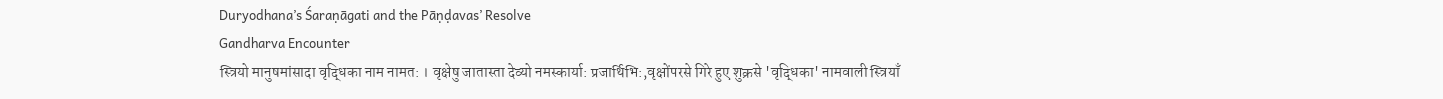Duryodhana’s Śaraṇāgati and the Pāṇḍavas’ Resolve
Gandharva Encounter
स्त्रियो मानुषमांसादा वृद्धिका नाम नामत: । वृक्षेषु जातास्ता देव्यो नमस्कार्या: प्रजार्थिभि:,वृक्षोंपरसे गिरे हुए शुक्रसे 'वृद्धिका' नामवाली स्त्रियाँ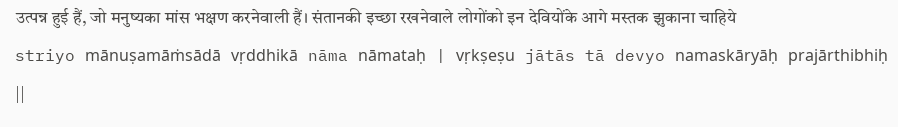उत्पन्न हुई हैं, जो मनुष्यका मांस भक्षण करनेवाली हैं। संतानकी इच्छा रखनेवाले लोगोंको इन देवियोंके आगे मस्तक झुकाना चाहिये
striyo mānuṣamāṁsādā vṛddhikā nāma nāmataḥ | vṛkṣeṣu jātās tā devyo namaskāryāḥ prajārthibhiḥ ||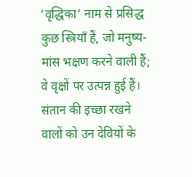‘वृद्धिका’ नाम से प्रसिद्ध कुछ स्त्रियाँ हैं, जो मनुष्य-मांस भक्षण करने वाली हैं; वे वृक्षों पर उत्पन्न हुई हैं। संतान की इच्छा रखने वालों को उन देवियों के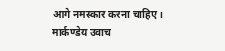आगे नमस्कार करना चाहिए।
मार्कण्डेय उवाच